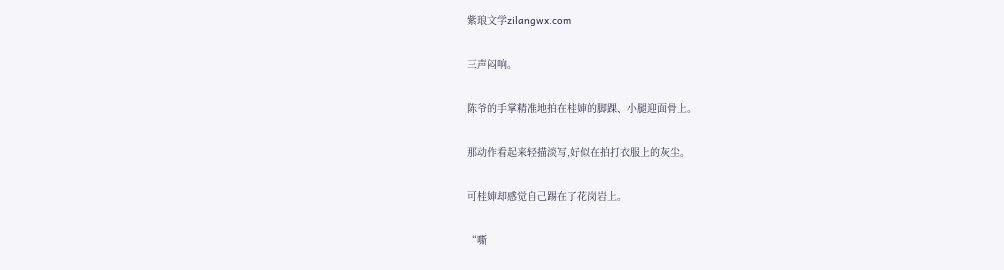紫琅文学zilangwx.com

三声闷响。

陈爷的手掌精准地拍在桂婶的脚踝、小腿迎面骨上。

那动作看起来轻描淡写,好似在拍打衣服上的灰尘。

可桂婶却感觉自己踢在了花岗岩上。

“嘶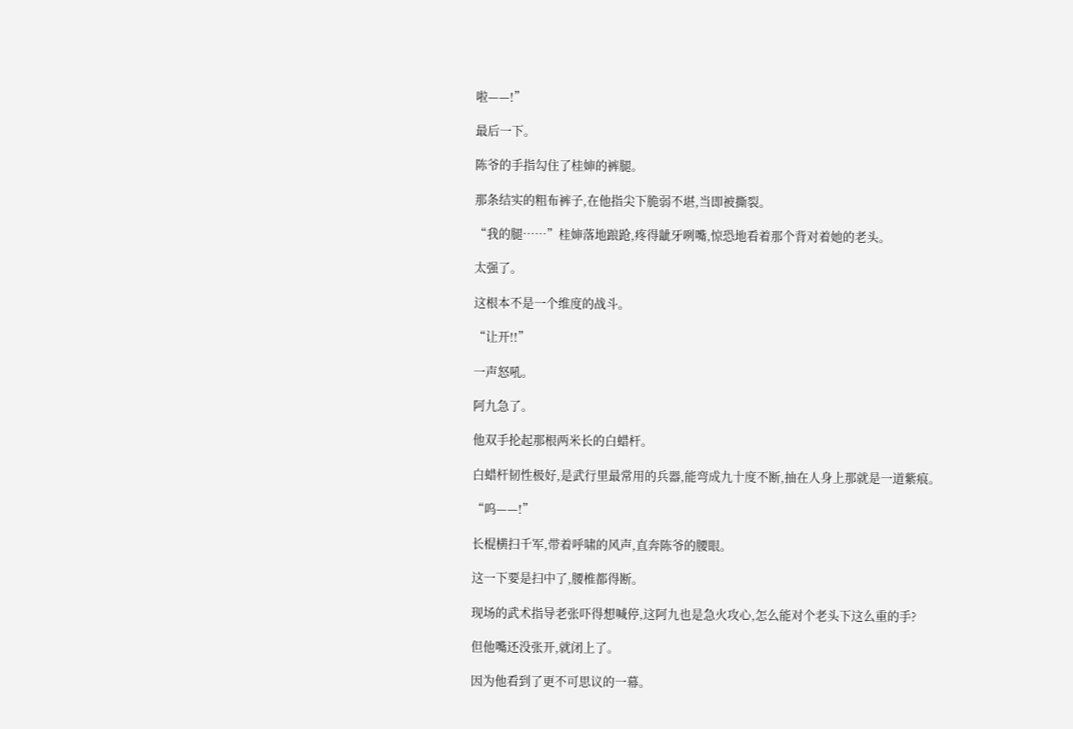啦——!”

最后一下。

陈爷的手指勾住了桂婶的裤腿。

那条结实的粗布裤子,在他指尖下脆弱不堪,当即被撕裂。

“我的腿……”桂婶落地踉跄,疼得龇牙咧嘴,惊恐地看着那个背对着她的老头。

太强了。

这根本不是一个维度的战斗。

“让开!!”

一声怒吼。

阿九急了。

他双手抡起那根两米长的白蜡杆。

白蜡杆韧性极好,是武行里最常用的兵器,能弯成九十度不断,抽在人身上那就是一道紫痕。

“呜——!”

长棍横扫千军,带着呼啸的风声,直奔陈爷的腰眼。

这一下要是扫中了,腰椎都得断。

现场的武术指导老张吓得想喊停,这阿九也是急火攻心,怎么能对个老头下这么重的手?

但他嘴还没张开,就闭上了。

因为他看到了更不可思议的一幕。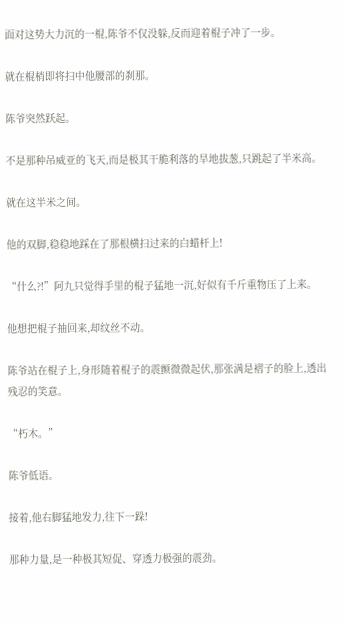面对这势大力沉的一棍,陈爷不仅没躲,反而迎着棍子冲了一步。

就在棍梢即将扫中他腰部的刹那。

陈爷突然跃起。

不是那种吊威亚的飞天,而是极其干脆利落的旱地拔葱,只跳起了半米高。

就在这半米之间。

他的双脚,稳稳地踩在了那根横扫过来的白蜡杆上!

“什么?!”阿九只觉得手里的棍子猛地一沉,好似有千斤重物压了上来。

他想把棍子抽回来,却纹丝不动。

陈爷站在棍子上,身形随着棍子的震颤微微起伏,那张满是褶子的脸上,透出残忍的笑意。

“朽木。”

陈爷低语。

接着,他右脚猛地发力,往下一跺!

那种力量,是一种极其短促、穿透力极强的震劲。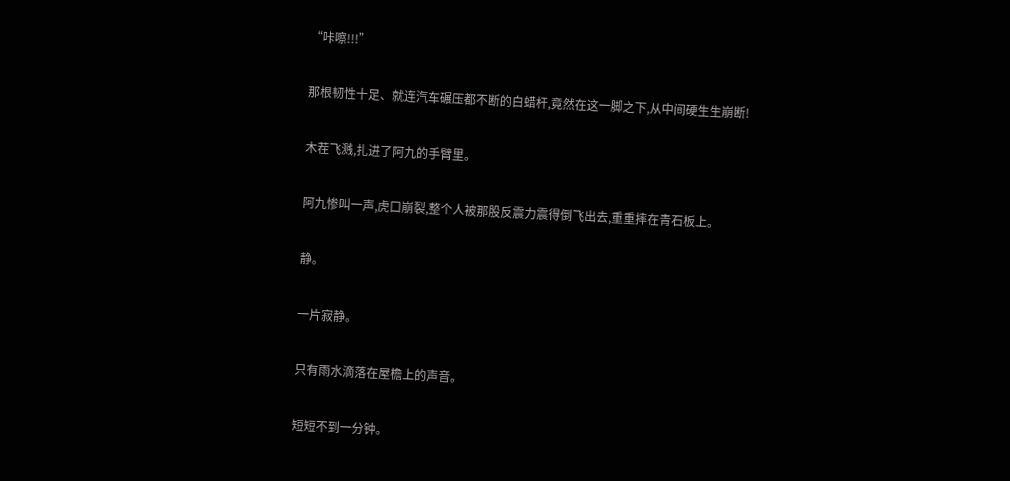“咔嚓!!!”

那根韧性十足、就连汽车碾压都不断的白蜡杆,竟然在这一脚之下,从中间硬生生崩断!

木茬飞溅,扎进了阿九的手臂里。

阿九惨叫一声,虎口崩裂,整个人被那股反震力震得倒飞出去,重重摔在青石板上。

静。

一片寂静。

只有雨水滴落在屋檐上的声音。

短短不到一分钟。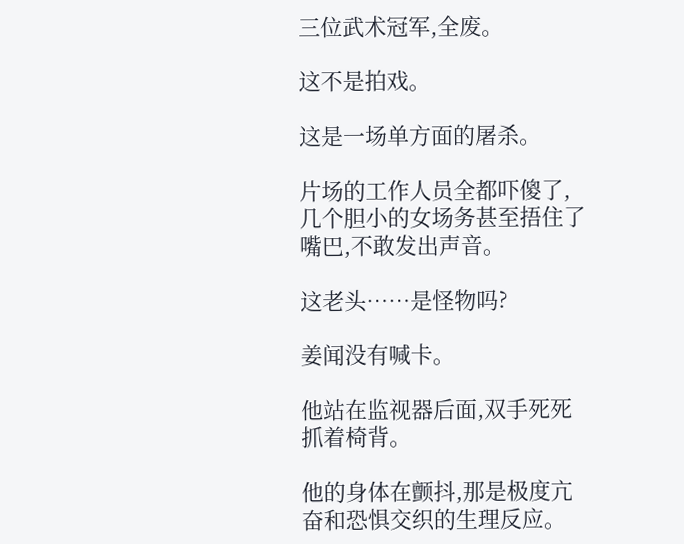三位武术冠军,全废。

这不是拍戏。

这是一场单方面的屠杀。

片场的工作人员全都吓傻了,几个胆小的女场务甚至捂住了嘴巴,不敢发出声音。

这老头……是怪物吗?

姜闻没有喊卡。

他站在监视器后面,双手死死抓着椅背。

他的身体在颤抖,那是极度亢奋和恐惧交织的生理反应。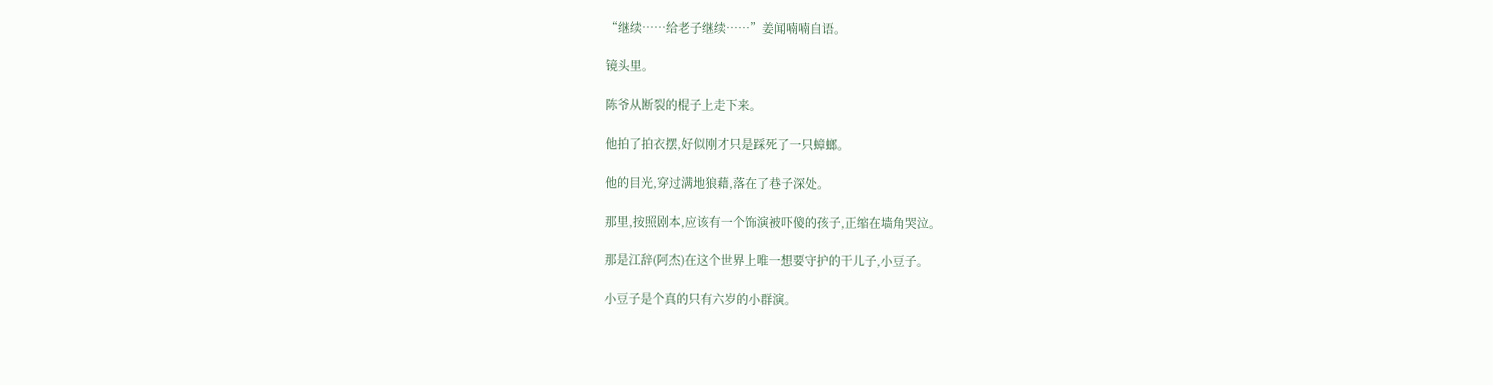“继续……给老子继续……”姜闻喃喃自语。

镜头里。

陈爷从断裂的棍子上走下来。

他拍了拍衣摆,好似刚才只是踩死了一只蟑螂。

他的目光,穿过满地狼藉,落在了巷子深处。

那里,按照剧本,应该有一个饰演被吓傻的孩子,正缩在墙角哭泣。

那是江辞(阿杰)在这个世界上唯一想要守护的干儿子,小豆子。

小豆子是个真的只有六岁的小群演。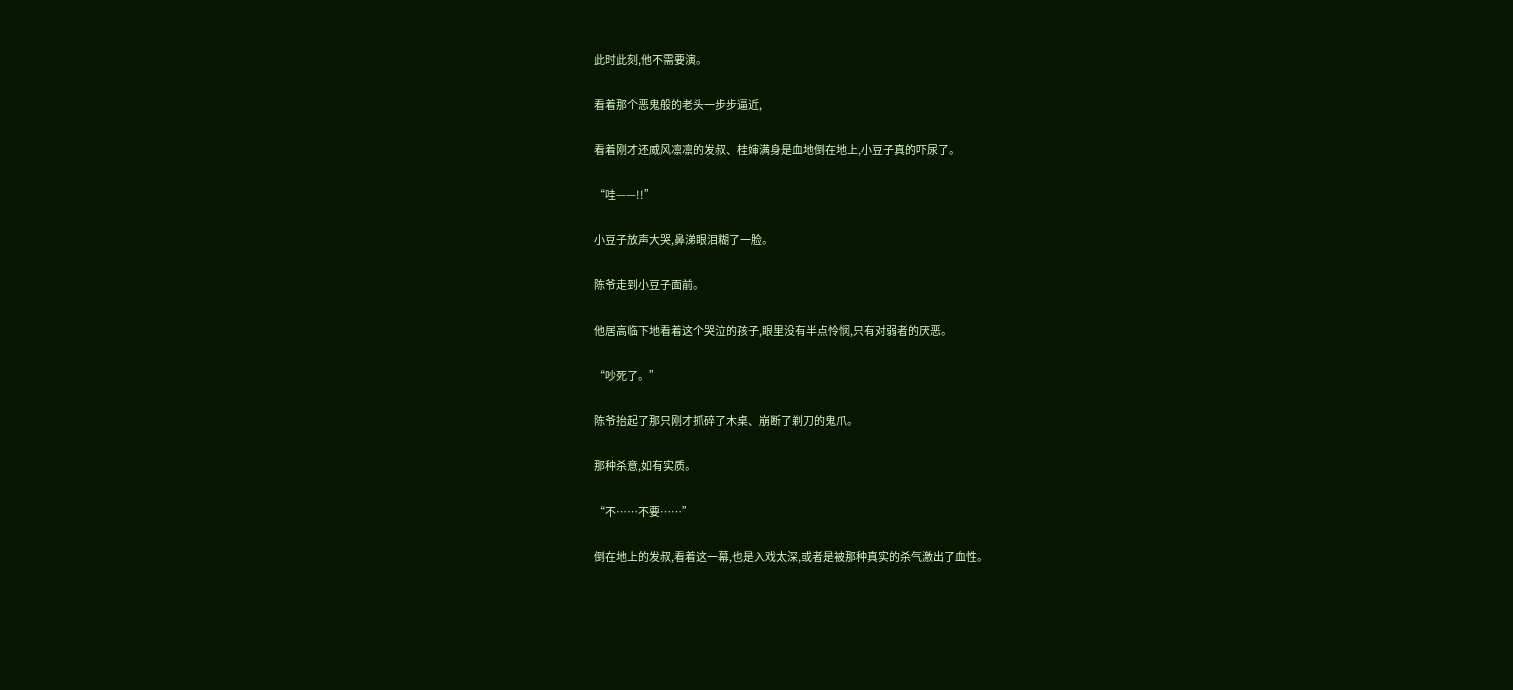此时此刻,他不需要演。

看着那个恶鬼般的老头一步步逼近,

看着刚才还威风凛凛的发叔、桂婶满身是血地倒在地上,小豆子真的吓尿了。

“哇——!!”

小豆子放声大哭,鼻涕眼泪糊了一脸。

陈爷走到小豆子面前。

他居高临下地看着这个哭泣的孩子,眼里没有半点怜悯,只有对弱者的厌恶。

“吵死了。”

陈爷抬起了那只刚才抓碎了木桌、崩断了剃刀的鬼爪。

那种杀意,如有实质。

“不……不要……”

倒在地上的发叔,看着这一幕,也是入戏太深,或者是被那种真实的杀气激出了血性。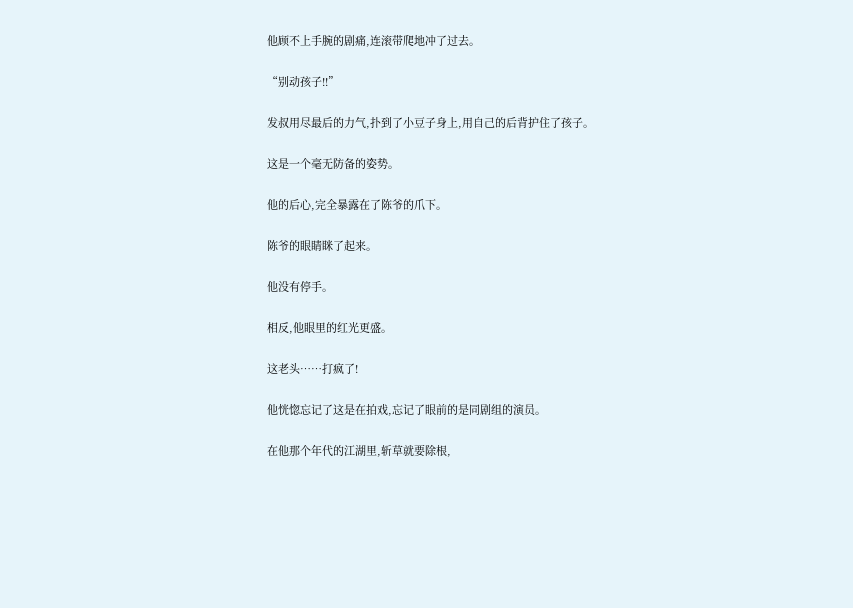他顾不上手腕的剧痛,连滚带爬地冲了过去。

“别动孩子!!”

发叔用尽最后的力气,扑到了小豆子身上,用自己的后背护住了孩子。

这是一个毫无防备的姿势。

他的后心,完全暴露在了陈爷的爪下。

陈爷的眼睛眯了起来。

他没有停手。

相反,他眼里的红光更盛。

这老头……打疯了!

他恍惚忘记了这是在拍戏,忘记了眼前的是同剧组的演员。

在他那个年代的江湖里,斩草就要除根,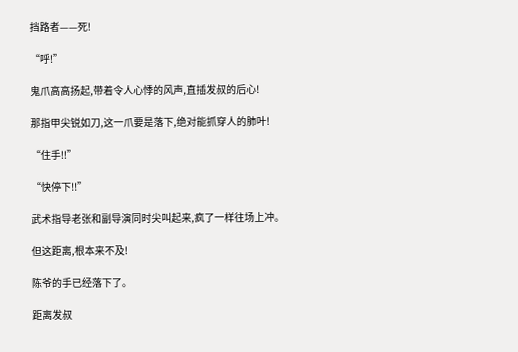挡路者——死!

“呼!”

鬼爪高高扬起,带着令人心悸的风声,直插发叔的后心!

那指甲尖锐如刀,这一爪要是落下,绝对能抓穿人的肺叶!

“住手!!”

“快停下!!”

武术指导老张和副导演同时尖叫起来,疯了一样往场上冲。

但这距离,根本来不及!

陈爷的手已经落下了。

距离发叔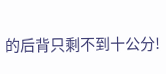的后背只剩不到十公分!